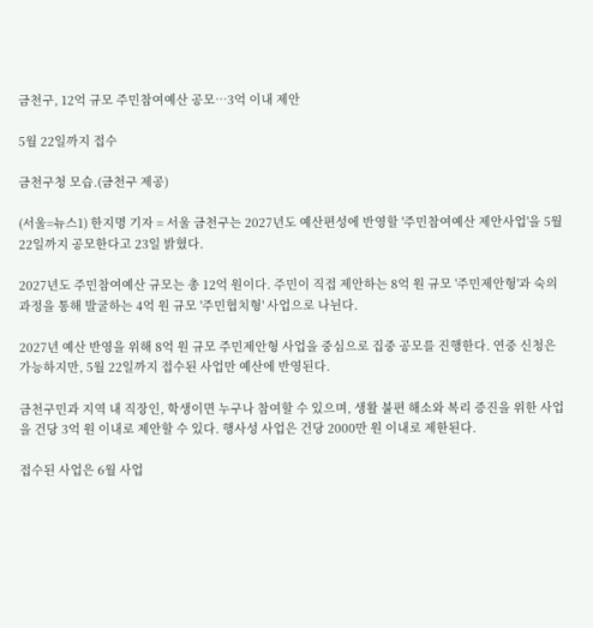금천구, 12억 규모 주민참여예산 공모…3억 이내 제안

5월 22일까지 접수

금천구청 모습.(금천구 제공)

(서울=뉴스1) 한지명 기자 = 서울 금천구는 2027년도 예산편성에 반영할 '주민참여예산 제안사업'을 5월 22일까지 공모한다고 23일 밝혔다.

2027년도 주민참여예산 규모는 총 12억 원이다. 주민이 직접 제안하는 8억 원 규모 '주민제안형'과 숙의 과정을 통해 발굴하는 4억 원 규모 '주민협치형' 사업으로 나뉜다.

2027년 예산 반영을 위해 8억 원 규모 주민제안형 사업을 중심으로 집중 공모를 진행한다. 연중 신청은 가능하지만, 5월 22일까지 접수된 사업만 예산에 반영된다.

금천구민과 지역 내 직장인, 학생이면 누구나 참여할 수 있으며, 생활 불편 해소와 복리 증진을 위한 사업을 건당 3억 원 이내로 제안할 수 있다. 행사성 사업은 건당 2000만 원 이내로 제한된다.

접수된 사업은 6월 사업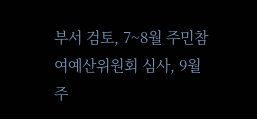부서 검토, 7~8월 주민참여예산위원회 심사, 9월 주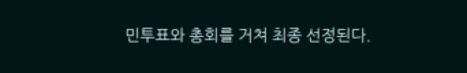민투표와 총회를 거쳐 최종 선정된다.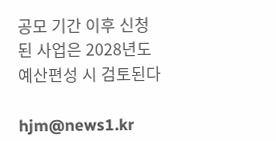공모 기간 이후 신청된 사업은 2028년도 예산편성 시 검토된다

hjm@news1.kr